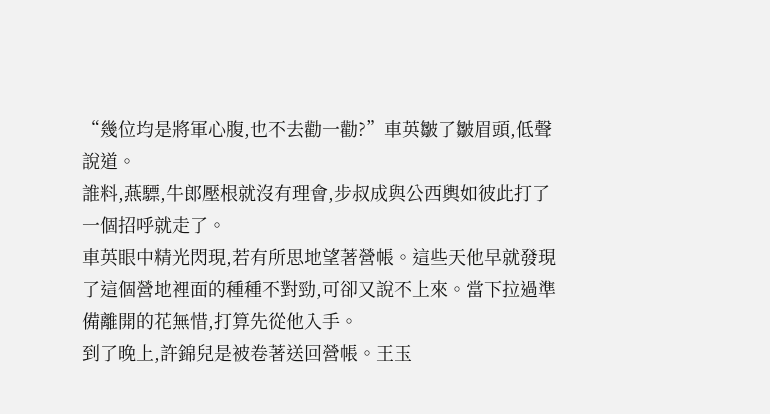“幾位均是將軍心腹,也不去勸一勸?”車英皺了皺眉頭,低聲說道。
誰料,燕驃,牛郎壓根就沒有理會,步叔成與公西輿如彼此打了一個招呼就走了。
車英眼中精光閃現,若有所思地望著營帳。這些天他早就發現了這個營地裡面的種種不對勁,可卻又說不上來。當下拉過準備離開的花無惜,打算先從他入手。
到了晚上,許錦兒是被卷著送回營帳。王玉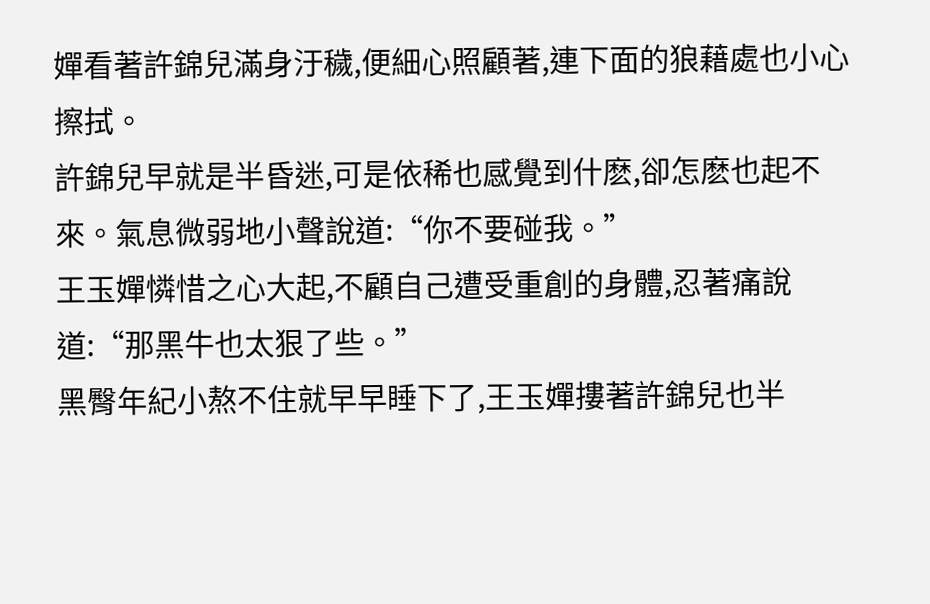嬋看著許錦兒滿身汙穢,便細心照顧著,連下面的狼藉處也小心擦拭。
許錦兒早就是半昏迷,可是依稀也感覺到什麽,卻怎麽也起不來。氣息微弱地小聲說道:“你不要碰我。”
王玉嬋憐惜之心大起,不顧自己遭受重創的身體,忍著痛說道:“那黑牛也太狠了些。”
黑臀年紀小熬不住就早早睡下了,王玉嬋摟著許錦兒也半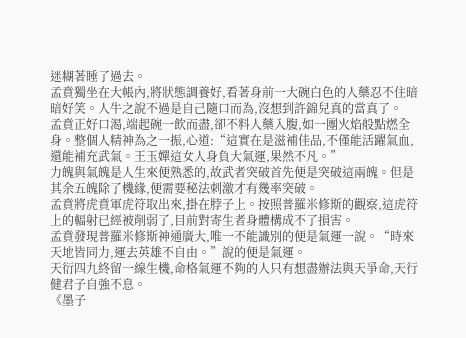迷糊著睡了過去。
孟賁獨坐在大帳內,將狀態調養好,看著身前一大碗白色的人藥忍不住暗暗好笑。人牛之說不過是自己隨口而為,沒想到許錦兒真的當真了。
孟賁正好口渴,端起碗一飲而盡,卻不料人藥入腹,如一團火焰般點燃全身。整個人精神為之一振,心道:“這實在是滋補佳品,不僅能活躍氣血,還能補充武氣。王玉嬋這女人身負大氣運,果然不凡。”
力魄與氣魄是人生來便熟悉的,故武者突破首先便是突破這兩魄。但是其余五魄除了機緣,便需要秘法刺激才有幾率突破。
孟賁將虎賁軍虎符取出來,掛在脖子上。按照普羅米修斯的觀察,這虎符上的輻射已經被削弱了,目前對寄生者身體構成不了損害。
孟賁發現普羅米修斯神通廣大,唯一不能識別的便是氣運一說。“時來天地皆同力,運去英雄不自由。”說的便是氣運。
天衍四九終留一線生機,命格氣運不夠的人只有想盡辦法與天爭命,天行健君子自強不息。
《墨子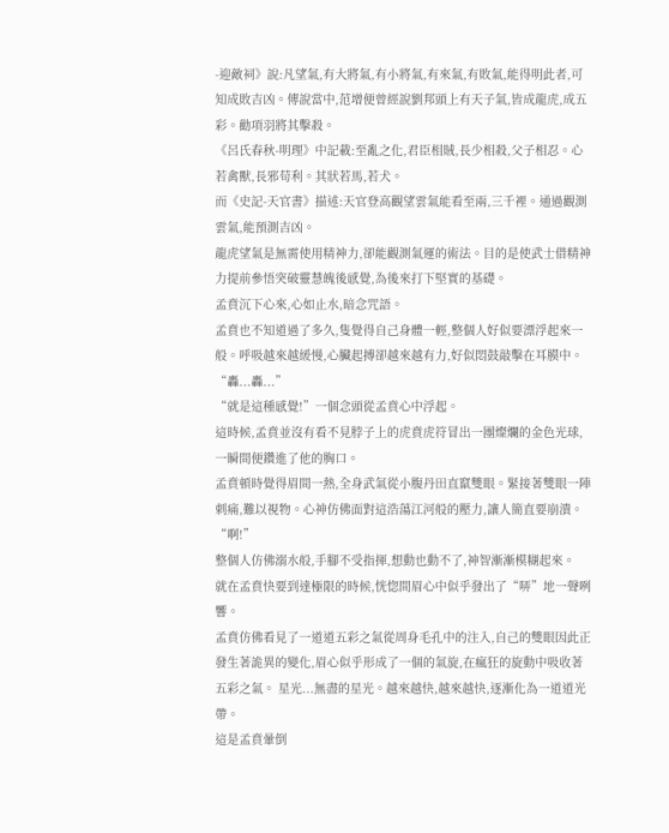-迎敵祠》說:凡望氣,有大將氣,有小將氣,有來氣,有敗氣,能得明此者,可知成敗吉凶。傳說當中,范增便曾經說劉邦頭上有天子氣,皆成龍虎,成五彩。勸項羽將其擊殺。
《呂氏春秋-明理》中記載:至亂之化,君臣相賊,長少相殺,父子相忍。心若禽獸,長邪苟利。其狀若馬,若犬。
而《史記-天官書》描述:天官登高觀望雲氣能看至兩,三千裡。通過觀測雲氣,能預測吉凶。
龍虎望氣是無需使用精神力,卻能觀測氣運的術法。目的是使武士借精神力提前參悟突破靈慧魄後感覺,為後來打下堅實的基礎。
孟賁沉下心來,心如止水,暗念咒語。
孟賁也不知道過了多久,隻覺得自己身體一輕,整個人好似要漂浮起來一般。呼吸越來越緩慢,心臟起搏卻越來越有力,好似悶鼓敲擊在耳膜中。
“轟...轟...”
“就是這種感覺!”一個念頭從孟賁心中浮起。
這時候,孟賁並沒有看不見脖子上的虎賁虎符冒出一團燦爛的金色光球,一瞬間便鑽進了他的胸口。
孟賁頓時覺得眉間一熱,全身武氣從小腹丹田直竄雙眼。緊接著雙眼一陣刺痛,難以視物。心神仿佛面對這浩蕩江河般的壓力,讓人簡直要崩潰。
“啊!”
整個人仿佛溺水般,手腳不受指揮,想動也動不了,神智漸漸模糊起來。
就在孟賁快要到達極限的時候,恍惚間眉心中似乎發出了“哢”地一聲咧響。
孟賁仿佛看見了一道道五彩之氣從周身毛孔中的注入,自己的雙眼因此正發生著詭異的變化,眉心似乎形成了一個的氣旋,在瘋狂的旋動中吸收著五彩之氣。 星光...無盡的星光。越來越快,越來越快,逐漸化為一道道光帶。
這是孟賁暈倒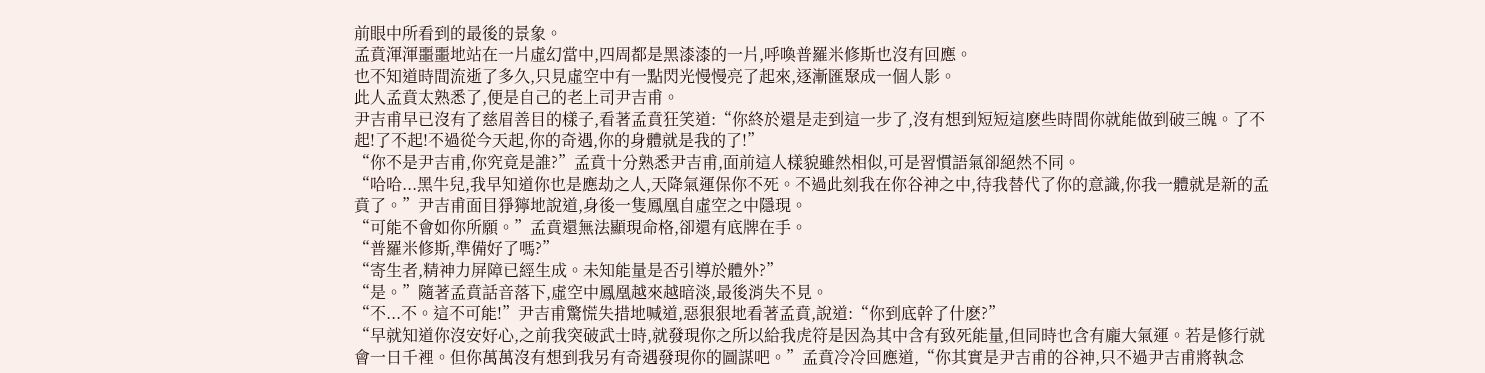前眼中所看到的最後的景象。
孟賁渾渾噩噩地站在一片虛幻當中,四周都是黑漆漆的一片,呼喚普羅米修斯也沒有回應。
也不知道時間流逝了多久,只見虛空中有一點閃光慢慢亮了起來,逐漸匯聚成一個人影。
此人孟賁太熟悉了,便是自己的老上司尹吉甫。
尹吉甫早已沒有了慈眉善目的樣子,看著孟賁狂笑道:“你終於還是走到這一步了,沒有想到短短這麽些時間你就能做到破三魄。了不起!了不起!不過從今天起,你的奇遇,你的身體就是我的了!”
“你不是尹吉甫,你究竟是誰?”孟賁十分熟悉尹吉甫,面前這人樣貌雖然相似,可是習慣語氣卻絕然不同。
“哈哈...黑牛兒,我早知道你也是應劫之人,天降氣運保你不死。不過此刻我在你谷神之中,待我替代了你的意識,你我一體就是新的孟賁了。”尹吉甫面目猙獰地說道,身後一隻鳳凰自虛空之中隱現。
“可能不會如你所願。”孟賁還無法顯現命格,卻還有底牌在手。
“普羅米修斯,準備好了嗎?”
“寄生者,精神力屏障已經生成。未知能量是否引導於體外?”
“是。”隨著孟賁話音落下,虛空中鳳凰越來越暗淡,最後消失不見。
“不...不。這不可能!”尹吉甫驚慌失措地喊道,惡狠狠地看著孟賁,說道:“你到底幹了什麽?”
“早就知道你沒安好心,之前我突破武士時,就發現你之所以給我虎符是因為其中含有致死能量,但同時也含有龐大氣運。若是修行就會一日千裡。但你萬萬沒有想到我另有奇遇發現你的圖謀吧。”孟賁冷冷回應道,“你其實是尹吉甫的谷神,只不過尹吉甫將執念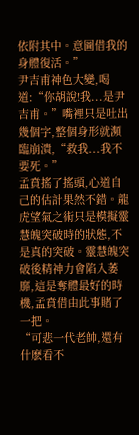依附其中。意圖借我的身體復活。”
尹吉甫神色大變,喝道:“你胡說!我...是尹吉甫。”嘴裡只是吐出幾個字,整個身形就瀕臨崩潰,“救我...我不要死。”
孟賁搖了搖頭,心道自己的估計果然不錯。龍虎望氣之術只是模擬靈慧魄突破時的狀態,不是真的突破。靈慧魄突破後精神力會陷入萎靡,這是奪體最好的時機,孟賁借由此事賭了一把。
“可悲一代老帥,還有什麽看不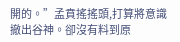開的。”孟賁搖搖頭,打算將意識撤出谷神。卻沒有料到原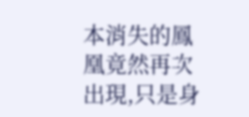本消失的鳳凰竟然再次出現,只是身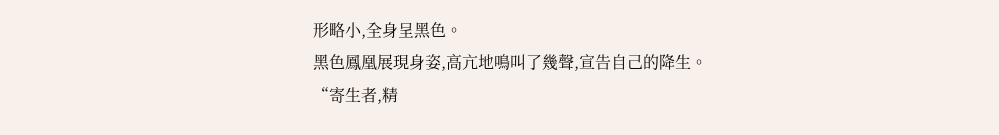形略小,全身呈黑色。
黑色鳳凰展現身姿,高亢地鳴叫了幾聲,宣告自己的降生。
“寄生者,精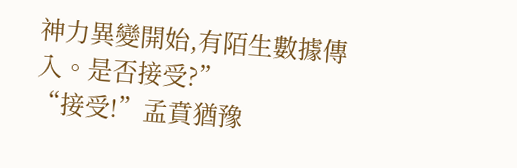神力異變開始,有陌生數據傳入。是否接受?”
“接受!”孟賁猶豫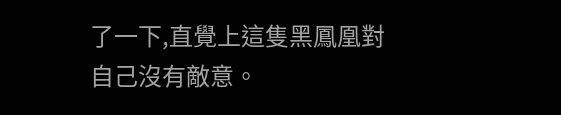了一下,直覺上這隻黑鳳凰對自己沒有敵意。